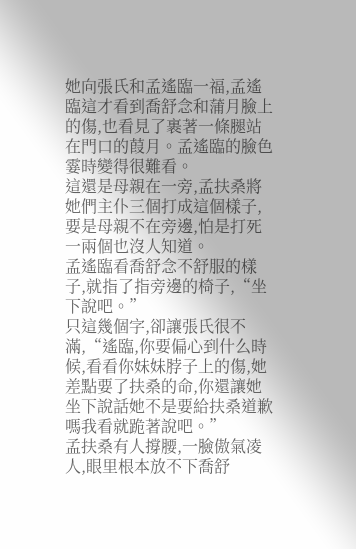她向張氏和孟遙臨一福,孟遙臨這才看到喬舒念和蒲月臉上的傷,也看見了裹著一條腿站在門口的葭月。孟遙臨的臉色霎時變得很難看。
這還是母親在一旁,孟扶桑將她們主仆三個打成這個樣子,要是母親不在旁邊,怕是打死一兩個也沒人知道。
孟遙臨看喬舒念不舒服的樣子,就指了指旁邊的椅子,“坐下說吧。”
只這幾個字,卻讓張氏很不滿,“遙臨,你要偏心到什么時候,看看你妹妹脖子上的傷,她差點要了扶桑的命,你還讓她坐下說話她不是要給扶桑道歉嗎我看就跪著說吧。”
孟扶桑有人撐腰,一臉傲氣凌人,眼里根本放不下喬舒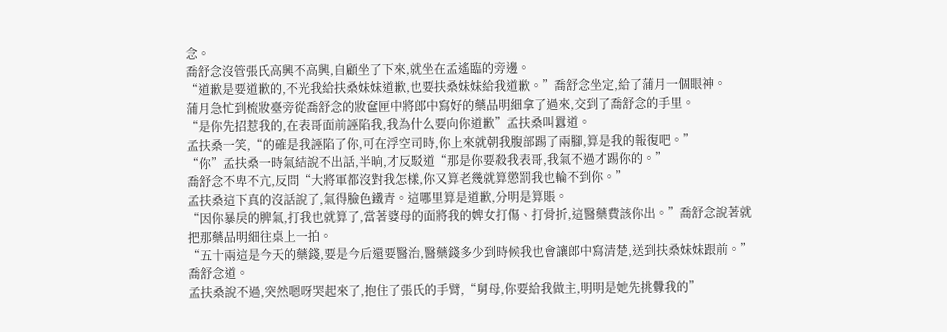念。
喬舒念沒管張氏高興不高興,自顧坐了下來,就坐在孟遙臨的旁邊。
“道歉是要道歉的,不光我給扶桑妹妹道歉,也要扶桑妹妹給我道歉。”喬舒念坐定,給了蒲月一個眼神。
蒲月急忙到梳妝臺旁從喬舒念的妝奩匣中將郎中寫好的藥品明細拿了過來,交到了喬舒念的手里。
“是你先招惹我的,在表哥面前誣陷我,我為什么要向你道歉”孟扶桑叫囂道。
孟扶桑一笑,“的確是我誣陷了你,可在浮空司時,你上來就朝我腹部踢了兩腳,算是我的報復吧。”
“你”孟扶桑一時氣結說不出話,半晌,才反駁道“那是你要殺我表哥,我氣不過才踢你的。”
喬舒念不卑不亢,反問“大將軍都沒對我怎樣,你又算老幾就算懲罰我也輪不到你。”
孟扶桑這下真的沒話說了,氣得臉色鐵青。這哪里算是道歉,分明是算賬。
“因你暴戾的脾氣,打我也就算了,當著婆母的面將我的婢女打傷、打骨折,這醫藥費該你出。”喬舒念說著就把那藥品明細往桌上一拍。
“五十兩這是今天的藥錢,要是今后還要醫治,醫藥錢多少到時候我也會讓郎中寫清楚,送到扶桑妹妹跟前。”喬舒念道。
孟扶桑說不過,突然嗯呀哭起來了,抱住了張氏的手臂,“舅母,你要給我做主,明明是她先挑釁我的”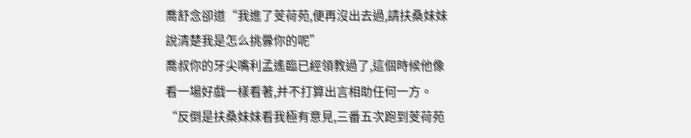喬舒念卻道“我進了芰荷苑,便再沒出去過,請扶桑妹妹說清楚我是怎么挑釁你的呢”
喬叔你的牙尖嘴利孟遙臨已經領教過了,這個時候他像看一場好戲一樣看著,并不打算出言相助任何一方。
“反倒是扶桑妹妹看我極有意見,三番五次跑到芰荷苑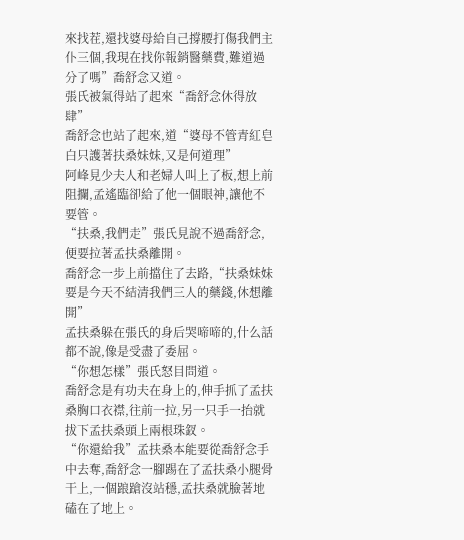來找茬,還找婆母給自己撐腰打傷我們主仆三個,我現在找你報銷醫藥費,難道過分了嗎”喬舒念又道。
張氏被氣得站了起來“喬舒念休得放肆”
喬舒念也站了起來,道“婆母不管青紅皂白只護著扶桑妹妹,又是何道理”
阿峰見少夫人和老婦人叫上了板,想上前阻攔,孟遙臨卻給了他一個眼神,讓他不要管。
“扶桑,我們走”張氏見說不過喬舒念,便要拉著孟扶桑離開。
喬舒念一步上前擋住了去路,“扶桑妹妹要是今天不結清我們三人的藥錢,休想離開”
孟扶桑躲在張氏的身后哭啼啼的,什么話都不說,像是受盡了委屈。
“你想怎樣”張氏怒目問道。
喬舒念是有功夫在身上的,伸手抓了孟扶桑胸口衣襟,往前一拉,另一只手一抬就拔下孟扶桑頭上兩根珠釵。
“你還給我”孟扶桑本能要從喬舒念手中去奪,喬舒念一腳踢在了孟扶桑小腿骨干上,一個踉蹌沒站穩,孟扶桑就臉著地磕在了地上。